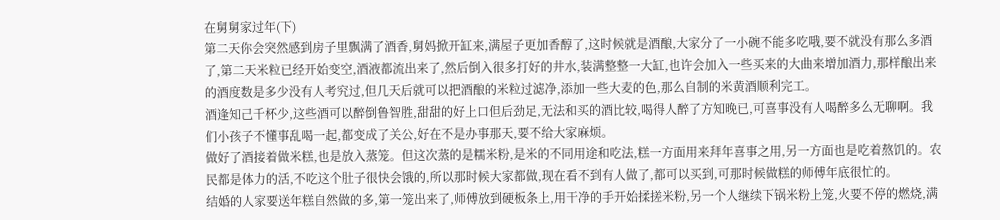在舅舅家过年(下)
第二天你会突然感到房子里飘满了酒香,舅妈掀开缸来,满屋子更加香醇了,这时候就是酒酿,大家分了一小碗不能多吃哦,要不就没有那么多酒了,第二天米粒已经开始变空,酒液都流出来了,然后倒入很多打好的井水,装满整整一大缸,也许会加入一些买来的大曲来增加酒力,那样酿出来的酒度数是多少没有人考究过,但几天后就可以把酒酿的米粒过滤净,添加一些大麦的色,那么自制的米黄酒顺利完工。
酒逢知己千杯少,这些酒可以醉倒鲁智胜,甜甜的好上口但后劲足,无法和买的酒比较,喝得人醉了方知晚已,可喜事没有人喝醉多么无聊啊。我们小孩子不懂事乱喝一起,都变成了关公,好在不是办事那天,要不给大家麻烦。
做好了酒接着做米糕,也是放入蒸笼。但这次蒸的是糯米粉,是米的不同用途和吃法,糕一方面用来拜年喜事之用,另一方面也是吃着熬饥的。农民都是体力的活,不吃这个肚子很快会饿的,所以那时候大家都做,现在看不到有人做了,都可以买到,可那时候做糕的师傅年底很忙的。
结婚的人家要送年糕自然做的多,第一笼出来了,师傅放到硬板条上,用干净的手开始揉搓米粉,另一个人继续下锅米粉上笼,火要不停的燃烧,满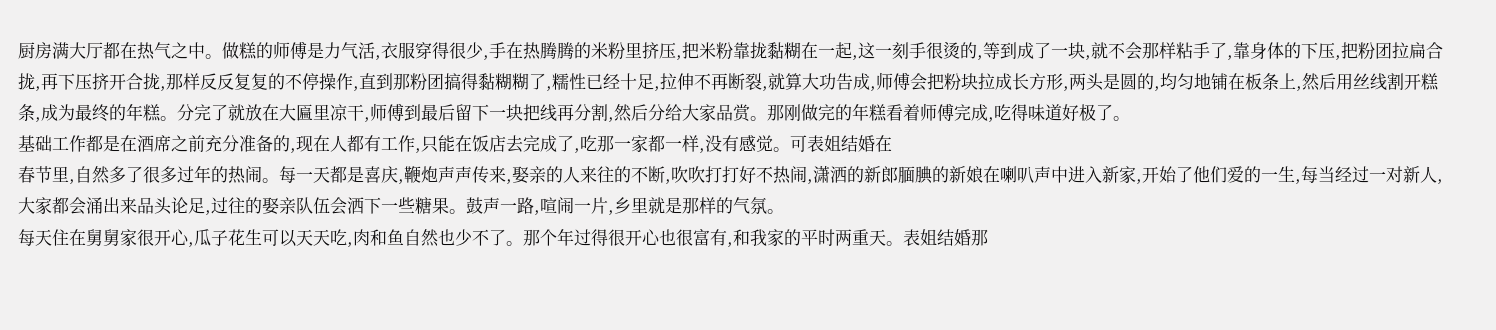厨房满大厅都在热气之中。做糕的师傅是力气活,衣服穿得很少,手在热腾腾的米粉里挤压,把米粉靠拢黏糊在一起,这一刻手很烫的,等到成了一块,就不会那样粘手了,靠身体的下压,把粉团拉扁合拢,再下压挤开合拢,那样反反复复的不停操作,直到那粉团搞得黏糊糊了,糯性已经十足,拉伸不再断裂,就算大功告成,师傅会把粉块拉成长方形,两头是圆的,均匀地铺在板条上,然后用丝线割开糕条,成为最终的年糕。分完了就放在大匾里凉干,师傅到最后留下一块把线再分割,然后分给大家品赏。那刚做完的年糕看着师傅完成,吃得味道好极了。
基础工作都是在酒席之前充分准备的,现在人都有工作,只能在饭店去完成了,吃那一家都一样,没有感觉。可表姐结婚在
春节里,自然多了很多过年的热闹。每一天都是喜庆,鞭炮声声传来,娶亲的人来往的不断,吹吹打打好不热闹,潇洒的新郎腼腆的新娘在喇叭声中进入新家,开始了他们爱的一生,每当经过一对新人,大家都会涌出来品头论足,过往的娶亲队伍会洒下一些糖果。鼓声一路,喧闹一片,乡里就是那样的气氛。
每天住在舅舅家很开心,瓜子花生可以天天吃,肉和鱼自然也少不了。那个年过得很开心也很富有,和我家的平时两重天。表姐结婚那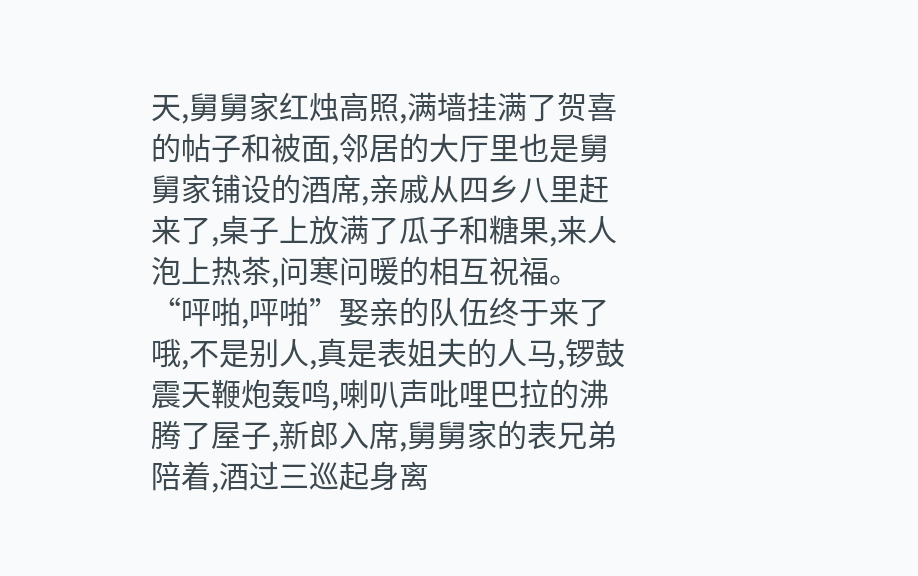天,舅舅家红烛高照,满墙挂满了贺喜的帖子和被面,邻居的大厅里也是舅舅家铺设的酒席,亲戚从四乡八里赶来了,桌子上放满了瓜子和糖果,来人泡上热茶,问寒问暖的相互祝福。
“呯啪,呯啪”娶亲的队伍终于来了哦,不是别人,真是表姐夫的人马,锣鼓震天鞭炮轰鸣,喇叭声吡哩巴拉的沸腾了屋子,新郎入席,舅舅家的表兄弟陪着,酒过三巡起身离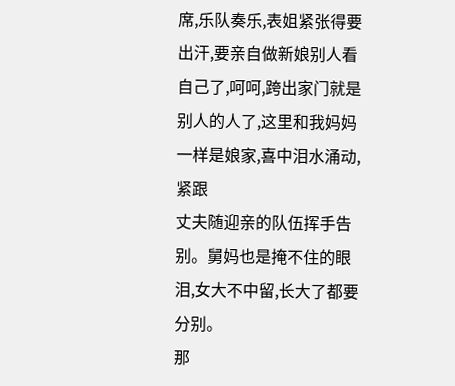席,乐队奏乐,表姐紧张得要出汗,要亲自做新娘别人看自己了,呵呵,跨出家门就是别人的人了,这里和我妈妈一样是娘家,喜中泪水涌动,紧跟
丈夫随迎亲的队伍挥手告别。舅妈也是掩不住的眼泪,女大不中留,长大了都要分别。
那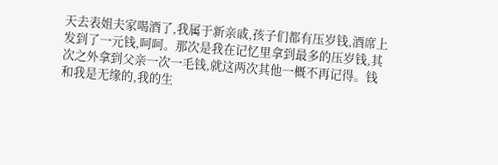天去表姐夫家喝酒了,我属于新亲戚,孩子们都有压岁钱,酒席上发到了一元钱,呵呵。那次是我在记忆里拿到最多的压岁钱,其次之外拿到父亲一次一毛钱,就这两次其他一概不再记得。钱和我是无缘的,我的生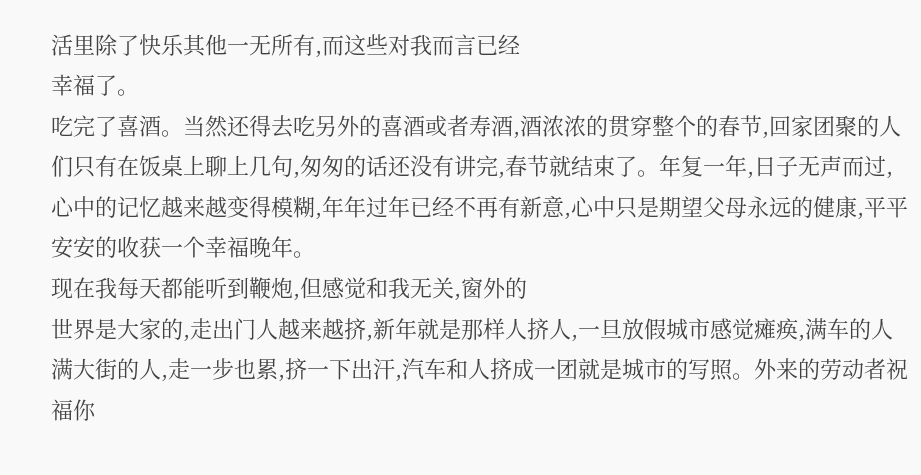活里除了快乐其他一无所有,而这些对我而言已经
幸福了。
吃完了喜酒。当然还得去吃另外的喜酒或者寿酒,酒浓浓的贯穿整个的春节,回家团聚的人们只有在饭桌上聊上几句,匆匆的话还没有讲完,春节就结束了。年复一年,日子无声而过,心中的记忆越来越变得模糊,年年过年已经不再有新意,心中只是期望父母永远的健康,平平安安的收获一个幸福晚年。
现在我每天都能听到鞭炮,但感觉和我无关,窗外的
世界是大家的,走出门人越来越挤,新年就是那样人挤人,一旦放假城市感觉瘫痪,满车的人满大街的人,走一步也累,挤一下出汗,汽车和人挤成一团就是城市的写照。外来的劳动者祝福你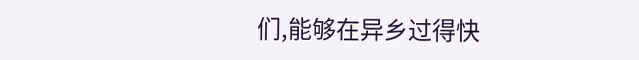们,能够在异乡过得快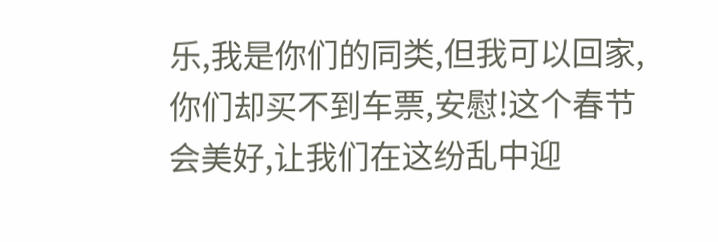乐,我是你们的同类,但我可以回家,你们却买不到车票,安慰!这个春节会美好,让我们在这纷乱中迎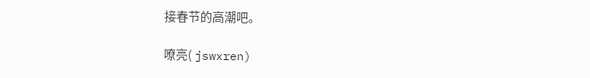接春节的高潮吧。

嘹亮( jswxren)